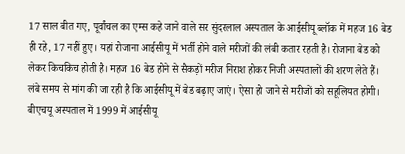17 साल बीत गए, पूर्वांचल का एम्स कहे जाने वाले सर सुंदरलाल अस्पताल के आईसीयू ब्लॉक में महज 16 बेड ही रहे, 17 नहीं हुए। यहां रोजाना आईसीयू में भर्ती होने वाले मरीजों की लंबी कतार रहती है। रोजाना बेड को लेकर किचकिच होती है। महज 16 बेड होने से सैकड़ों मरीज निराश होकर निजी अस्पतालों की शरण लेते हैं।
लंबे समय से मांग की जा रही है कि आईसीयू में बेड बढ़ाए जाएं। ऐसा हो जाने से मरीजों को सहूलियत होगी। बीएचयू अस्पताल में 1999 में आईसीयू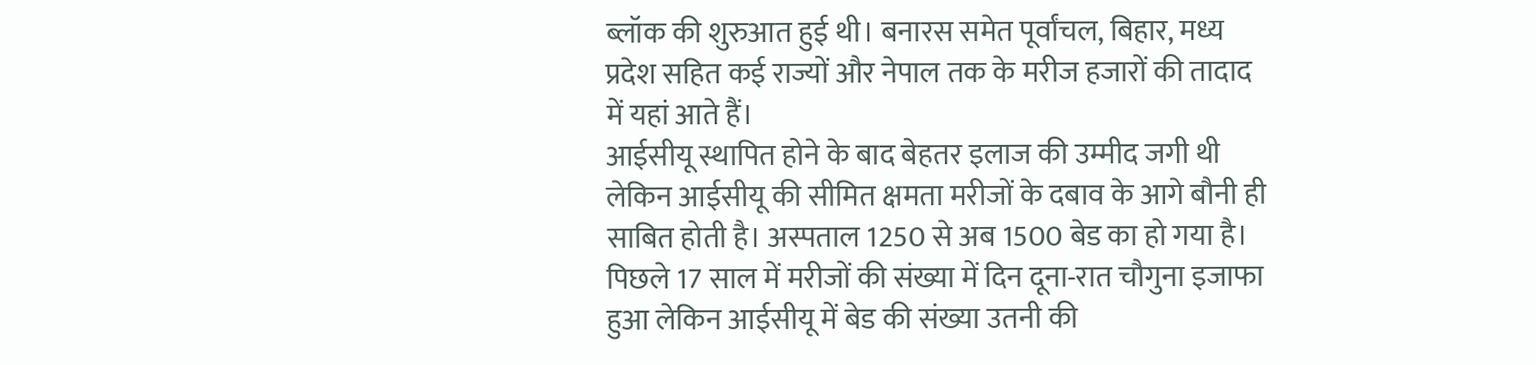ब्लॉक की शुरुआत हुई थी। बनारस समेत पूर्वांचल, बिहार, मध्य प्रदेश सहित कई राज्यों और नेपाल तक के मरीज हजारों की तादाद में यहां आते हैं।
आईसीयू स्थापित होने के बाद बेहतर इलाज की उम्मीद जगी थी लेकिन आईसीयू की सीमित क्षमता मरीजों के दबाव के आगे बौनी ही साबित होती है। अस्पताल 1250 से अब 1500 बेड का हो गया है। पिछले 17 साल में मरीजों की संख्या में दिन दूना-रात चौगुना इजाफा हुआ लेकिन आईसीयू में बेड की संख्या उतनी की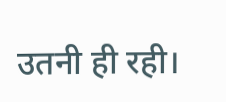उतनी ही रही।